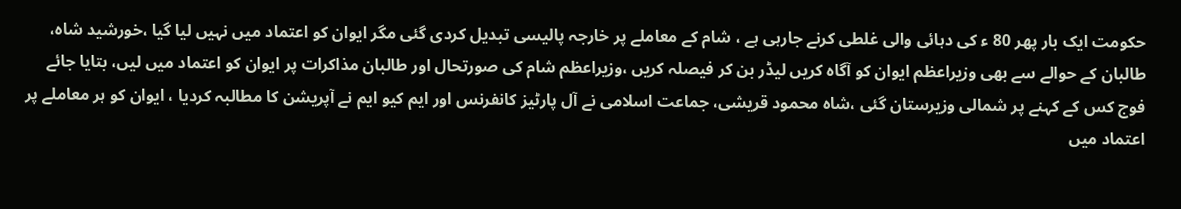حکومت ایک بار پھر 80 ء کی دہائی والی غلطی کرنے جارہی ہے ، شام کے معاملے پر خارجہ پالیسی تبدیل کردی گئی مگر ایوان کو اعتماد میں نہیں لیا گیا ،خورشید شاہ، طالبان کے حوالے سے بھی وزیراعظم ایوان کو آگاہ کریں لیڈر بن کر فیصلہ کریں ،وزیراعظم شام کی صورتحال اور طالبان مذاکرات پر ایوان کو اعتماد میں لیں، بتایا جائے فوج کس کے کہنے پر شمالی وزیرستان گئی ،شاہ محمود قریشی، جماعت اسلامی نے آل پارٹیز کانفرنس اور ایم کیو ایم نے آپریشن کا مطالبہ کردیا ، ایوان کو ہر معاملے پر اعتماد میں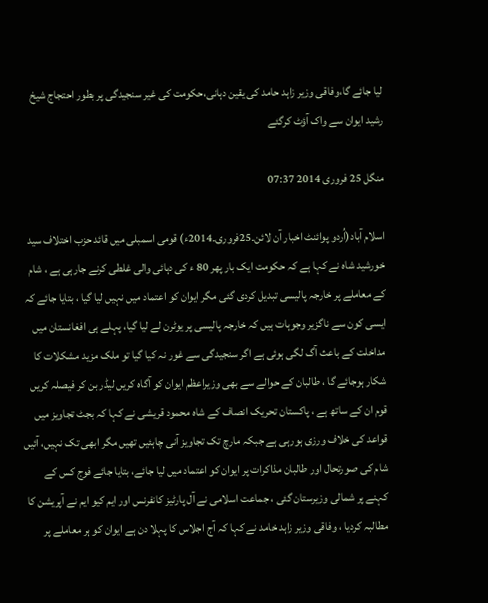لیا جائے گا،وفاقی وزیر زاہد حامد کی یقین دہانی،حکومت کی غیر سنجیدگی پر بطور احتجاج شیخ رشید ایوان سے واک آؤٹ کرگئے

منگل 25 فروری 2014 07:37

اسلام آباد(اُردو پوائنٹ اخبار آن لائن۔25فروری۔2014ء) قومی اسمبلی میں قائد حزب اختلاف سید خورشید شاہ نے کہا ہے کہ حکومت ایک بار پھر 80 ء کی دہائی والی غلطی کرنے جارہی ہے ، شام کے معاملے پر خارجہ پالیسی تبدیل کردی گئی مگر ایوان کو اعتماد میں نہیں لیا گیا ، بتایا جائے کہ ایسی کون سے ناگزیر وجوہات ہیں کہ خارجہ پالیسی پر یوٹرن لے لیا گیا، پہلے ہی افغانستان میں مداخلت کے باعث آگ لگی ہوئی ہے اگر سنجیدگی سے غور نہ کیا گیا تو ملک مزید مشکلات کا شکار ہوجائے گا ، طالبان کے حوالے سے بھی وزیراعظم ایوان کو آگاہ کریں لیڈر بن کر فیصلہ کریں قوم ان کے ساتھ ہے ، پاکستان تحریک انصاف کے شاہ محمود قریشی نے کہا کہ بجٹ تجاویز میں قواعد کی خلاف ورزی ہورہی ہے جبکہ مارچ تک تجاویز آنی چاہئیں تھیں مگر ابھی تک نہیں، آئیں شام کی صورتحال اور طالبان مذاکرات پر ایوان کو اعتماد میں لیا جائے، بتایا جائے فوج کس کے کہنے پر شمالی وزیرستان گئی ، جماعت اسلامی نے آل پارٹیز کانفرنس اور ایم کیو ایم نے آپریشن کا مطالبہ کردیا ، وفاقی وزیر زاہد خامد نے کہا کہ آج اجلاس کا پہلا دن ہے ایوان کو ہر معاملے پر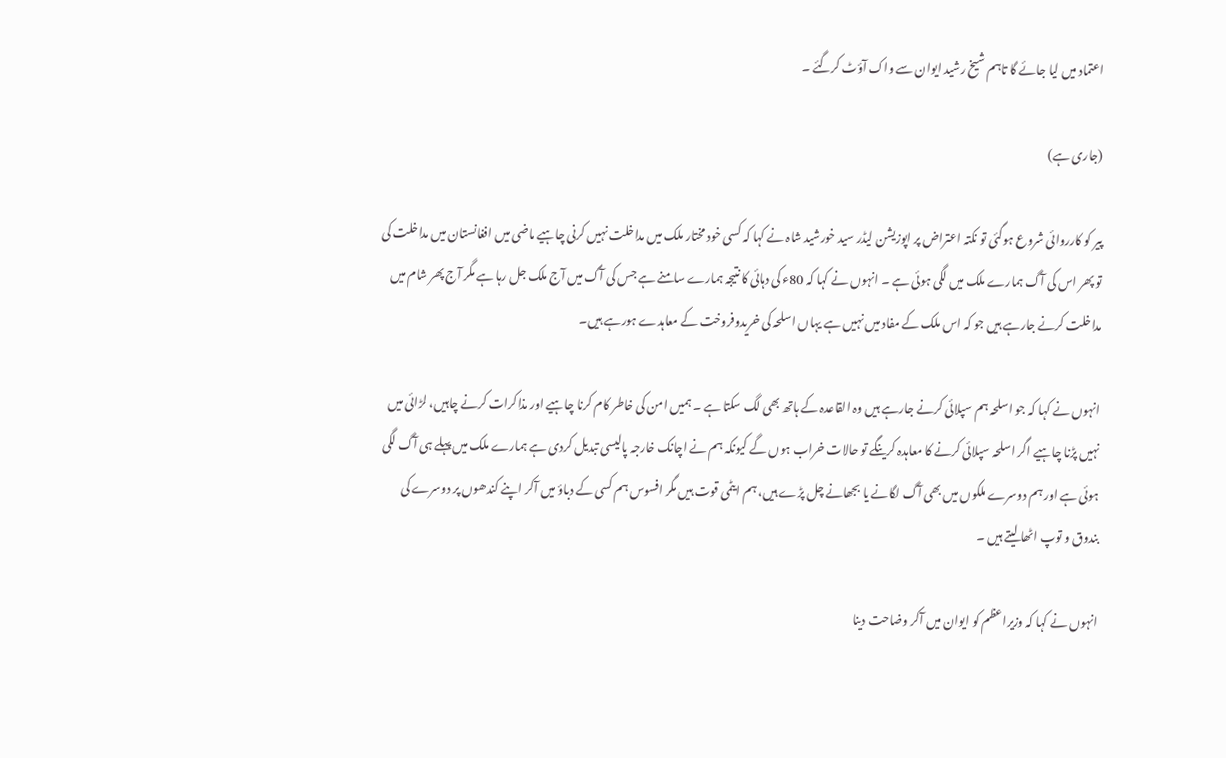اعتماد میں لیا جائے گا تاہم شیخ رشید ایوان سے واک آؤٹ کرگئے ۔

(جاری ہے)

پیر کو کارروائی شروع ہوگئی تو نکتہ اعتراض پر اپوزیشن لیڈر سید خورشید شاہ نے کہا کہ کسی خود مختار ملک میں مداخلت نہیں کرنی چاہیے ماضی میں افغانستان میں مداخلت کی تو پھر اس کی آگ ہمارے ملک میں لگی ہوئی ہے ۔ انہوں نے کہا کہ 80ء کی دہائی کا نتیجہ ہمارے سامنے ہے جس کی آگ میں آج ملک جل رہا ہے مگر آج پھر شام میں مداخلت کرنے جارہے ہیں جو کہ اس ملک کے مفاد میں نہیں ہے یہاں اسلحہ کی خریدوفروخت کے معاہدے ہورہے ہیں۔

انہوں نے کہا کہ جو اسلحہ ہم سپلائی کرنے جارہے ہیں وہ القاعدہ کے ہاتھ بھی لگ سکتا ہے ۔ ہمیں امن کی خاطر کام کرنا چاہیے اور مذاکرات کرنے چاہیں، لڑائی میں نہیں پڑنا چاہیے اگر اسلحہ سپلائی کرنے کا معاہدہ کرینگے تو حالات خراب ہوں گے کیونکہ ہم نے اچانک خارجہ پالیسی تبدیل کردی ہے ہمارے ملک میں پہلے ہی آگ لگی ہوئی ہے اور ہم دوسرے ملکوں میں بھی آگ لگانے یا بجھانے چل پڑے ہیں، ہم ایٹمی قوت ہیں مگر افسوس ہم کسی کے دباؤ میں آکر اپنے کندھوں پر دوسرے کی بندوق و توپ اٹھا لیتے ہیں ۔

انہوں نے کہا کہ وزیراعظم کو ایوان میں آکر وضاحت دینا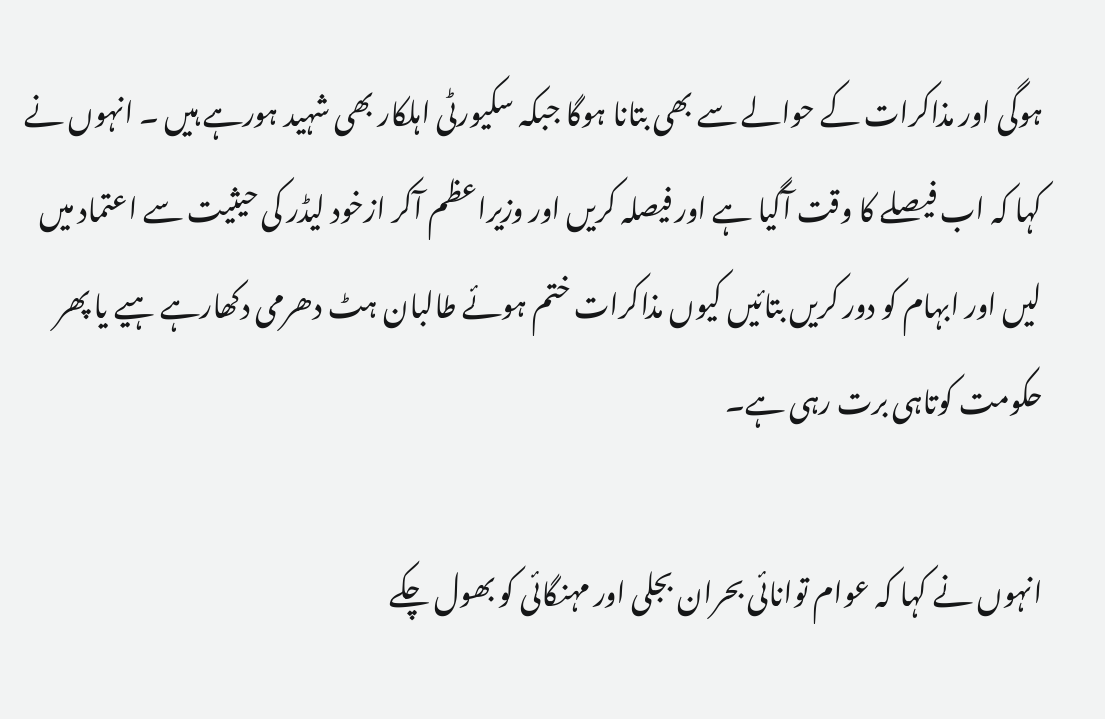ہوگی اور مذاکرات کے حوالے سے بھی بتانا ہوگا جبکہ سکیورٹی اہلکار بھی شہید ہورہے ہیں ۔ انہوں نے کہا کہ اب فیصلے کا وقت آگیا ہے اور فیصلہ کریں اور وزیراعظم آکر ازخود لیڈر کی حیثیت سے اعتماد میں لیں اور ابہام کو دور کریں بتائیں کیوں مذاکرات ختم ہوئے طالبان ہٹ دھرمی دکھارہے ہیے یا پھر حکومت کوتاہی برت رہی ہے۔

انہوں نے کہا کہ عوام توانائی بحران بجلی اور مہنگائی کو بھول چکے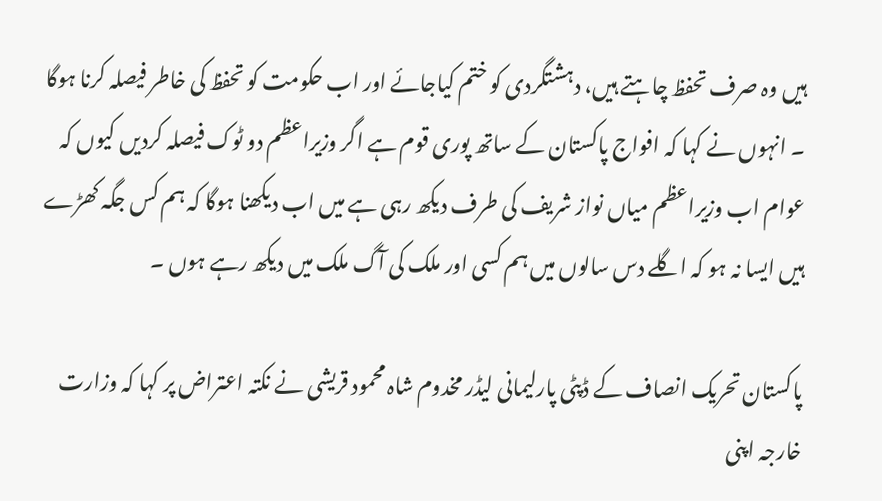ہیں وہ صرف تحفظ چاہتے ہیں، دہشتگردی کو ختم کیاجائے اور اب حکومت کو تحفظ کی خاطر فیصلہ کرنا ہوگا ۔ انہوں نے کہا کہ افواج پاکستان کے ساتھ پوری قوم ہے اگر وزیراعظم دو ٹوک فیصلہ کردیں کیوں کہ عوام اب وزیراعظم میاں نواز شریف کی طرف دیکھ رہی ہے میں اب دیکھنا ہوگا کہ ہم کس جگہ کھڑے ہیں ایسا نہ ہو کہ اگلے دس سالوں میں ہم کسی اور ملک کی آگ ملک میں دیکھ رہے ہوں ۔

پاکستان تحریک انصاف کے ڈپٹی پارلیمانی لیڈر مخدوم شاہ محمود قریشی نے نکتہ اعتراض پر کہا کہ وزارت خارجہ اپنی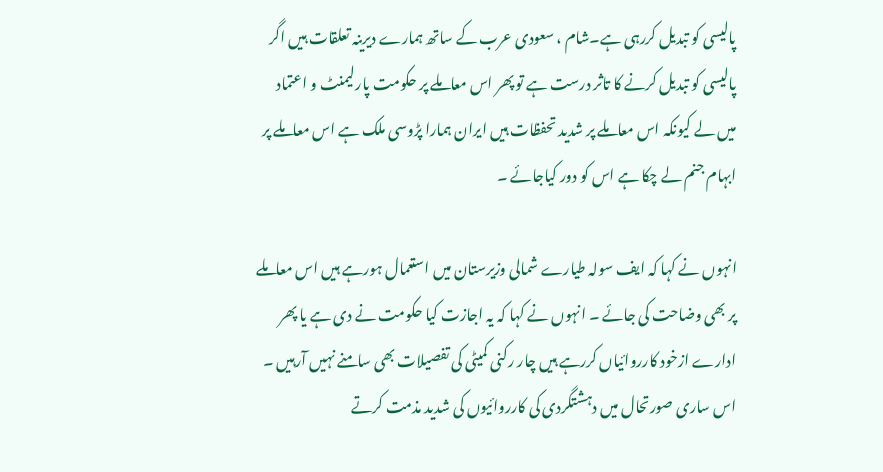پالیسی کو تبدیل کررہی ہے۔شام ، سعودی عرب کے ساتھ ہمارے دیرینہ تعلقات ہیں اگر پالیسی کو تبدیل کرنے کا تاثر درست ہے تو پھر اس معاملے پر حکومت پارلیمنٹ و اعتماد میں لے کیونکہ اس معاملے پر شدید تحفظات ہیں ایران ہمارا پڑوسی ملک ہے اس معاملے پر ابہام جنم لے چکا ہے اس کو دور کیاجائے ۔

انہوں نے کہا کہ ایف سولہ طیارے شمالی وزیرستان میں استعمال ہورہے ہیں اس معاملے پر بھی وضاحت کی جائے ۔ انہوں نے کہا کہ یہ اجازت کیا حکومت نے دی ہے یا پھر ادارے ازخود کارروائیاں کررہے ہیں چار رکنی کمیٹی کی تفصیلات بھی سامنے نہیں آرہیں ۔ اس ساری صورتحال میں دہشتگردی کی کارروائیوں کی شدید مذمت کرتے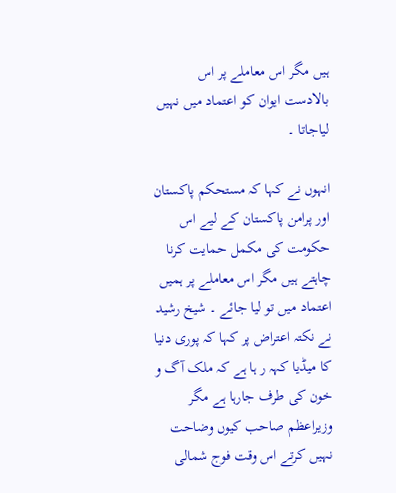ہیں مگر اس معاملے پر اس بالادست ایوان کو اعتماد میں نہیں لیاجاتا ۔

انہوں نے کہا کہ مستحکم پاکستان اور پرامن پاکستان کے لیے اس حکومت کی مکمل حمایت کرنا چاہتے ہیں مگر اس معاملے پر ہمیں اعتماد میں تو لیا جائے ۔ شیخ رشید نے نکتہ اعتراض پر کہا کہ پوری دنیا کا میڈیا کہہ ر ہا ہے کہ ملک آگ و خون کی طرف جارہا ہے مگر وزیراعظم صاحب کیوں وضاحت نہیں کرتے اس وقت فوج شمالی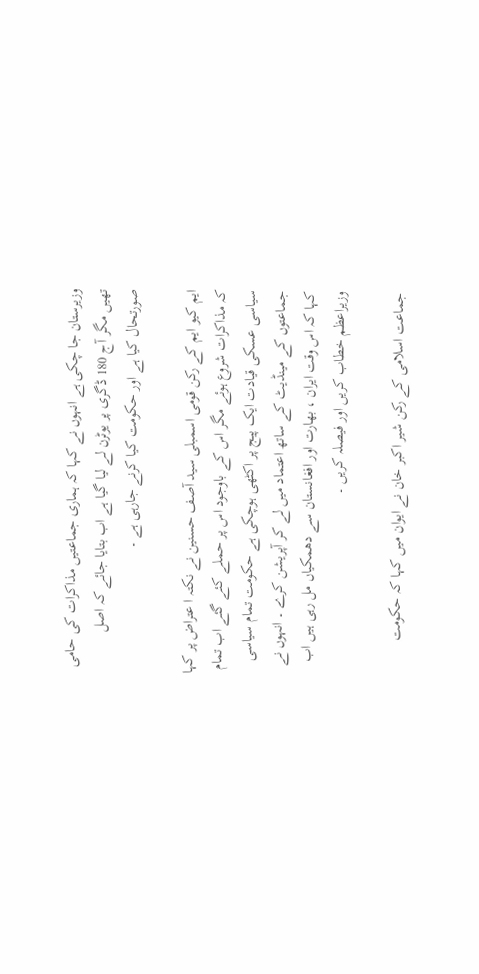وزیرستان جا چکی ہے انہوں نے کہا کہ ہماری جماعتیں مذاکرات کی حامی تھیں مگر آج 180 ڈگری پر یوٹرن لے لیا گیا ہے اب بتایا جائے کہ اصل صورتحال کیا ہے اور حکومت کیا کرنے جارہی ہے ۔

ایم کیو ایم کے رکن قومی اسمبلی سید آصف حسنین نے نکتہ ا عتراض پر کہا کہ مذاکرات شروع ہوئے مگر اس کے باوجود اس پر حملے کئے گئے اب تمام سیاسی عسکی قیادت ایک پیج پر اکٹھی ہوچکی ہے حکومت تمام سیاسی جماعتوں کے مینڈیٹ کے ساتھ اعتماد میں لے کر آپریشن کرے ۔ انہوں نے کہا کہ اس وقت ایران ، بھارت اور افغانستان سے دھمکیاں مل رہی ہیں اب وزیراعظم خطاب کریں اور فیصلہ کریں ۔

جماعت اسلامی کے رکن شیر اکبر خان نے ایوان میں کہا کہ حکومت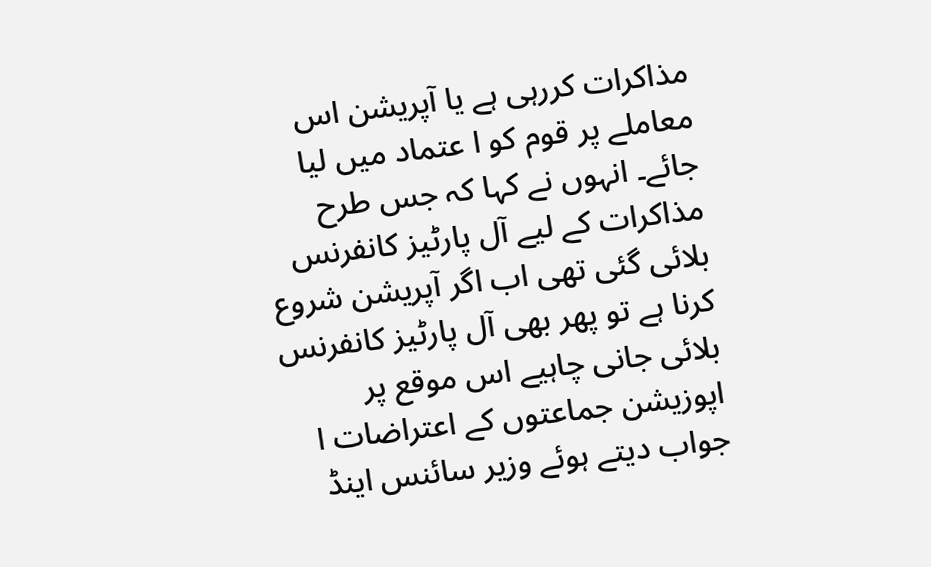مذاکرات کررہی ہے یا آپریشن اس معاملے پر قوم کو ا عتماد میں لیا جائے۔ انہوں نے کہا کہ جس طرح مذاکرات کے لیے آل پارٹیز کانفرنس بلائی گئی تھی اب اگر آپریشن شروع کرنا ہے تو پھر بھی آل پارٹیز کانفرنس بلائی جانی چاہیے اس موقع پر اپوزیشن جماعتوں کے اعتراضات ا جواب دیتے ہوئے وزیر سائنس اینڈ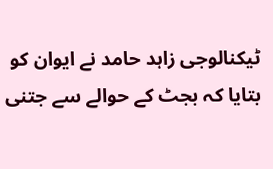ٹیکنالوجی زاہد حامد نے ایوان کو بتایا کہ بجٹ کے حوالے سے جتنی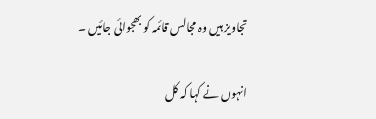تجاویز ہیں وہ مجالس قائمہ کو بھجوائی جائیں ۔

انہوں نے کہا کہ کل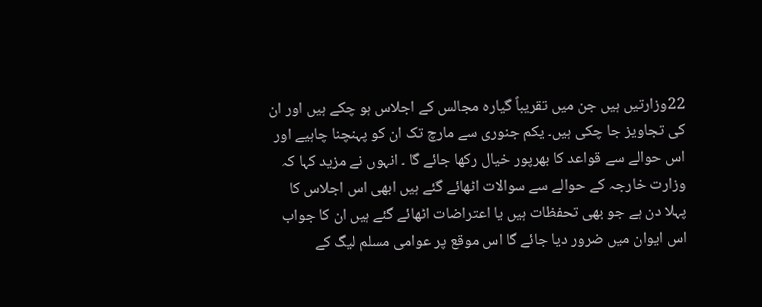22وزارتیں ہیں جن میں تقریباً گیارہ مجالس کے اجلاس ہو چکے ہیں اور ان کی تجاویز جا چکی ہیں۔ یکم جنوری سے مارچ تک ان کو پہنچنا چاہیے اور اس حوالے سے قواعد کا بھرپور خیال رکھا جائے گا ۔ انہوں نے مزید کہا کہ وزارت خارجہ کے حوالے سے سوالات اٹھائے گئے ہیں ابھی اس اجلاس کا پہلا دن ہے جو بھی تحفظات ہیں یا اعتراضات اٹھائے گئے ہیں ان کا جواب اس ایوان میں ضرور دیا جائے گا اس موقع پر عوامی مسلم لیگ کے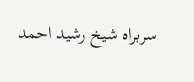سربراہ شیخ رشید احمد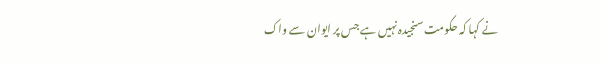نے کہا کہ حکومت سنجیدہ نہیں ہے جس پر ایوان سے واک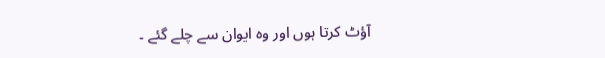آؤٹ کرتا ہوں اور وہ ایوان سے چلے گئے ۔